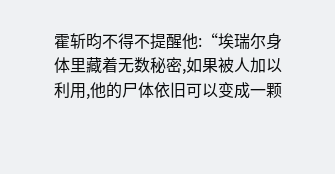霍斩昀不得不提醒他:“埃瑞尔身体里藏着无数秘密,如果被人加以利用,他的尸体依旧可以变成一颗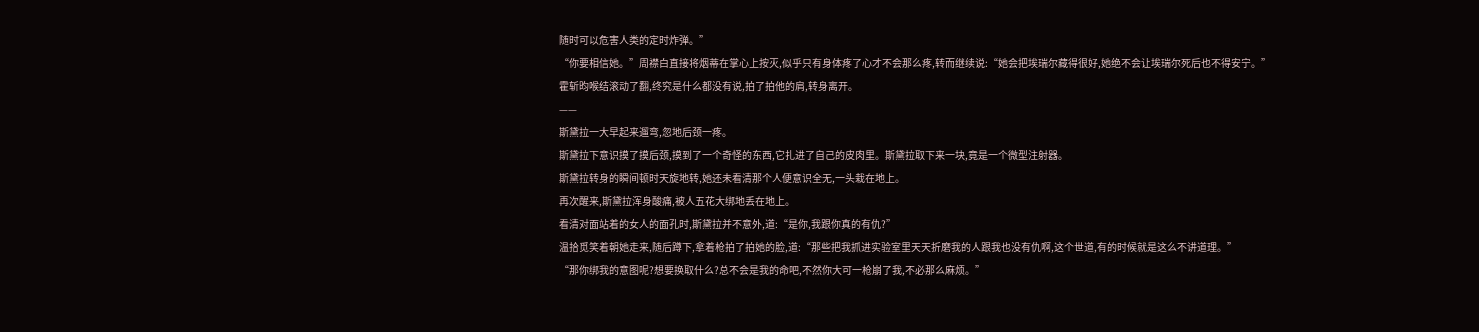随时可以危害人类的定时炸弹。”
“你要相信她。”周襟白直接将烟蒂在掌心上按灭,似乎只有身体疼了心才不会那么疼,转而继续说:“她会把埃瑞尔藏得很好,她绝不会让埃瑞尔死后也不得安宁。”
霍斩昀喉结滚动了翻,终究是什么都没有说,拍了拍他的肩,转身离开。
——
斯黛拉一大早起来遛弯,忽地后颈一疼。
斯黛拉下意识摸了摸后颈,摸到了一个奇怪的东西,它扎进了自己的皮肉里。斯黛拉取下来一块,竟是一个微型注射器。
斯黛拉转身的瞬间顿时天旋地转,她还未看清那个人便意识全无,一头栽在地上。
再次醒来,斯黛拉浑身酸痛,被人五花大绑地丢在地上。
看清对面站着的女人的面孔时,斯黛拉并不意外,道:“是你,我跟你真的有仇?”
温拾觅笑着朝她走来,随后蹲下,拿着枪拍了拍她的脸,道:“那些把我抓进实验室里天天折磨我的人跟我也没有仇啊,这个世道,有的时候就是这么不讲道理。”
“那你绑我的意图呢?想要换取什么?总不会是我的命吧,不然你大可一枪崩了我,不必那么麻烦。”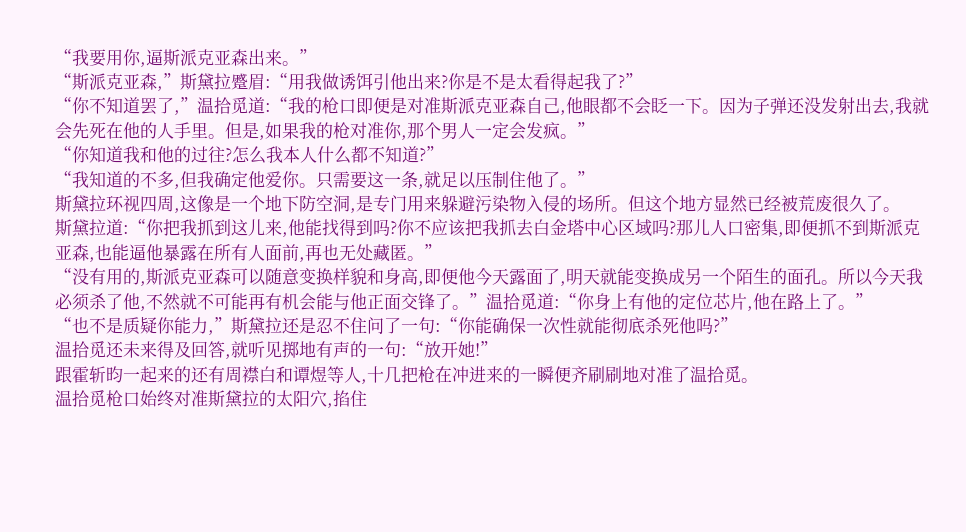“我要用你,逼斯派克亚森出来。”
“斯派克亚森,”斯黛拉蹙眉:“用我做诱饵引他出来?你是不是太看得起我了?”
“你不知道罢了,”温拾觅道:“我的枪口即便是对准斯派克亚森自己,他眼都不会眨一下。因为子弹还没发射出去,我就会先死在他的人手里。但是,如果我的枪对准你,那个男人一定会发疯。”
“你知道我和他的过往?怎么我本人什么都不知道?”
“我知道的不多,但我确定他爱你。只需要这一条,就足以压制住他了。”
斯黛拉环视四周,这像是一个地下防空洞,是专门用来躲避污染物入侵的场所。但这个地方显然已经被荒废很久了。
斯黛拉道:“你把我抓到这儿来,他能找得到吗?你不应该把我抓去白金塔中心区域吗?那儿人口密集,即便抓不到斯派克亚森,也能逼他暴露在所有人面前,再也无处藏匿。”
“没有用的,斯派克亚森可以随意变换样貌和身高,即便他今天露面了,明天就能变换成另一个陌生的面孔。所以今天我必须杀了他,不然就不可能再有机会能与他正面交锋了。”温拾觅道:“你身上有他的定位芯片,他在路上了。”
“也不是质疑你能力,”斯黛拉还是忍不住问了一句:“你能确保一次性就能彻底杀死他吗?”
温拾觅还未来得及回答,就听见掷地有声的一句:“放开她!”
跟霍斩昀一起来的还有周襟白和谭煜等人,十几把枪在冲进来的一瞬便齐刷刷地对准了温拾觅。
温拾觅枪口始终对准斯黛拉的太阳穴,掐住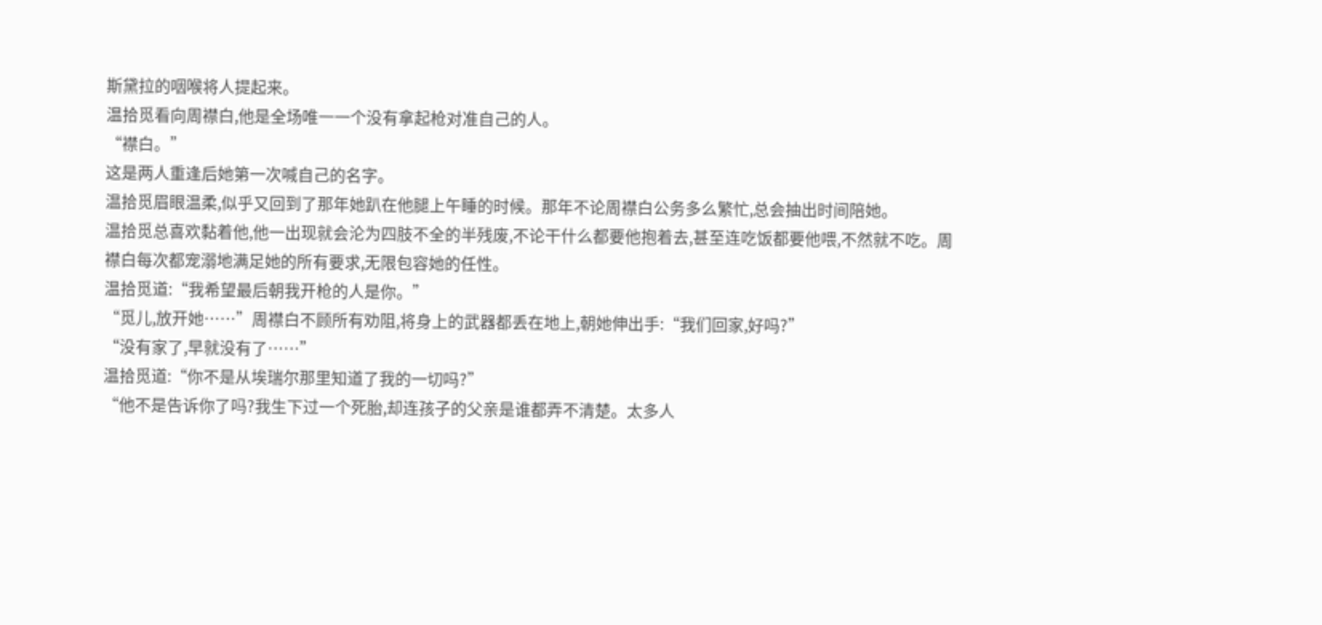斯黛拉的咽喉将人提起来。
温拾觅看向周襟白,他是全场唯一一个没有拿起枪对准自己的人。
“襟白。”
这是两人重逢后她第一次喊自己的名字。
温拾觅眉眼温柔,似乎又回到了那年她趴在他腿上午睡的时候。那年不论周襟白公务多么繁忙,总会抽出时间陪她。
温拾觅总喜欢黏着他,他一出现就会沦为四肢不全的半残废,不论干什么都要他抱着去,甚至连吃饭都要他喂,不然就不吃。周襟白每次都宠溺地满足她的所有要求,无限包容她的任性。
温拾觅道:“我希望最后朝我开枪的人是你。”
“觅儿,放开她……”周襟白不顾所有劝阻,将身上的武器都丢在地上,朝她伸出手:“我们回家,好吗?”
“没有家了,早就没有了……”
温拾觅道:“你不是从埃瑞尔那里知道了我的一切吗?”
“他不是告诉你了吗?我生下过一个死胎,却连孩子的父亲是谁都弄不清楚。太多人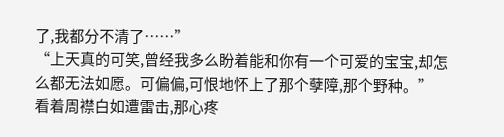了,我都分不清了……”
“上天真的可笑,曾经我多么盼着能和你有一个可爱的宝宝,却怎么都无法如愿。可偏偏,可恨地怀上了那个孽障,那个野种。”
看着周襟白如遭雷击,那心疼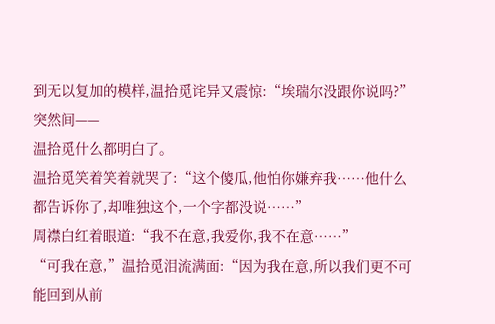到无以复加的模样,温拾觅诧异又震惊:“埃瑞尔没跟你说吗?”
突然间——
温拾觅什么都明白了。
温拾觅笑着笑着就哭了:“这个傻瓜,他怕你嫌弃我……他什么都告诉你了,却唯独这个,一个字都没说……”
周襟白红着眼道:“我不在意,我爱你,我不在意……”
“可我在意,”温拾觅泪流满面:“因为我在意,所以我们更不可能回到从前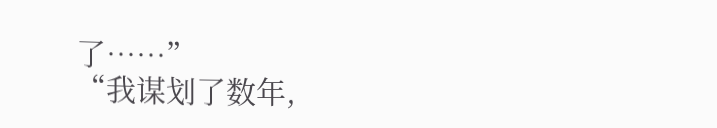了……”
“我谋划了数年,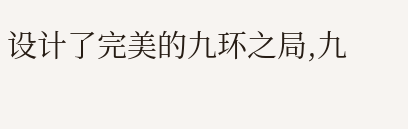设计了完美的九环之局,九